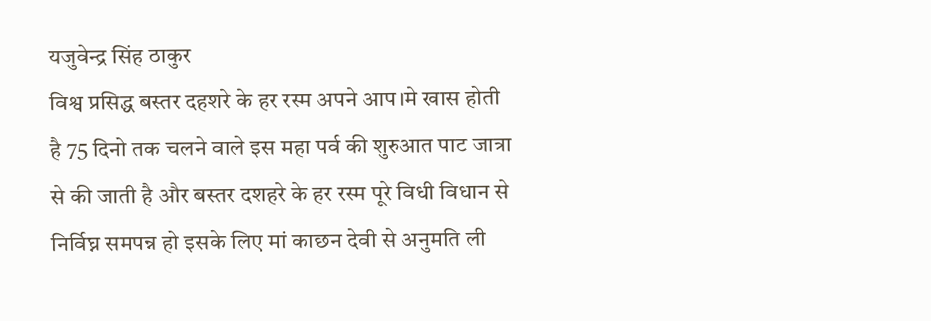यजुवेन्द्र सिंह ठाकुर
विश्व प्रसिद्ध बस्तर दहशरे के हर रस्म अपने आप।मे खास होती है 75 दिनो तक चलने वाले इस महा पर्व की शुरुआत पाट जात्रा से की जाती है और बस्तर दशहरे के हर रस्म पूरे विधी विधान से निर्विघ्न समपन्न हो इसके लिए मां काछन देवी से अनुमति ली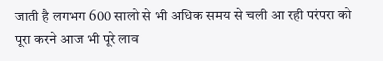जाती है लगभग 600 सालो से भी अधिक समय से चली आ रही परंपरा को पूरा करने आज भी पूरे लाव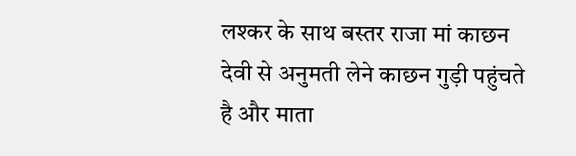लश्कर के साथ बस्तर राजा मां काछन देवी से अनुमती लेने काछन गुड़ी पहुंचते है और माता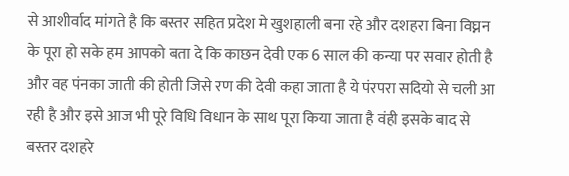से आशीर्वाद मांगते है कि बस्तर सहित प्रदेश मे खुशहाली बना रहे और दशहरा बिना विघ्नन के पूरा हो सके हम आपको बता दे कि काछन देवी एक 6 साल की कन्या पर सवार होती है और वह पंनका जाती की होती जिसे रण की देवी कहा जाता है ये पंरपरा सदियो से चली आ रही है और इसे आज भी पूरे विधि विधान के साथ पूरा किया जाता है वंही इसके बाद से बस्तर दशहरे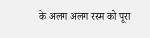के अलग अलग रस्म को पूरा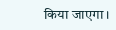किया जाएगा।